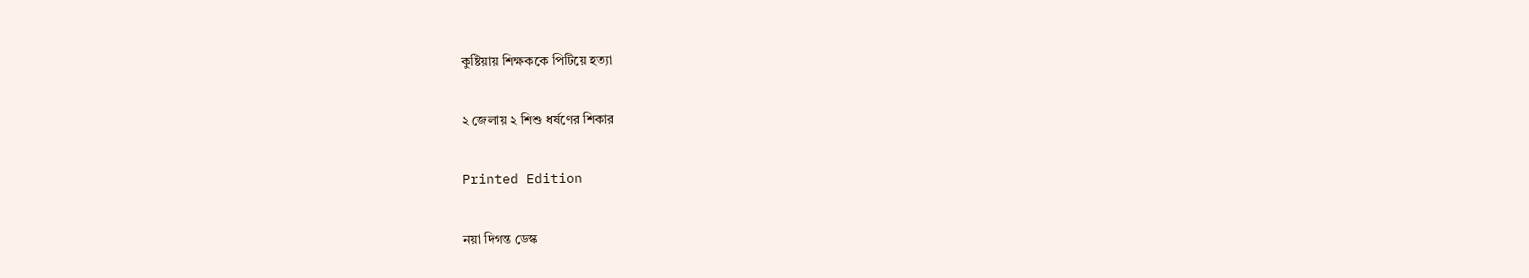কুষ্টিয়ায় শিক্ষককে পিটিয়ে হত্যা

২ জেলায় ২ শিশু ধর্ষণের শিকার

Printed Edition

নয়া দিগন্ত ডেস্ক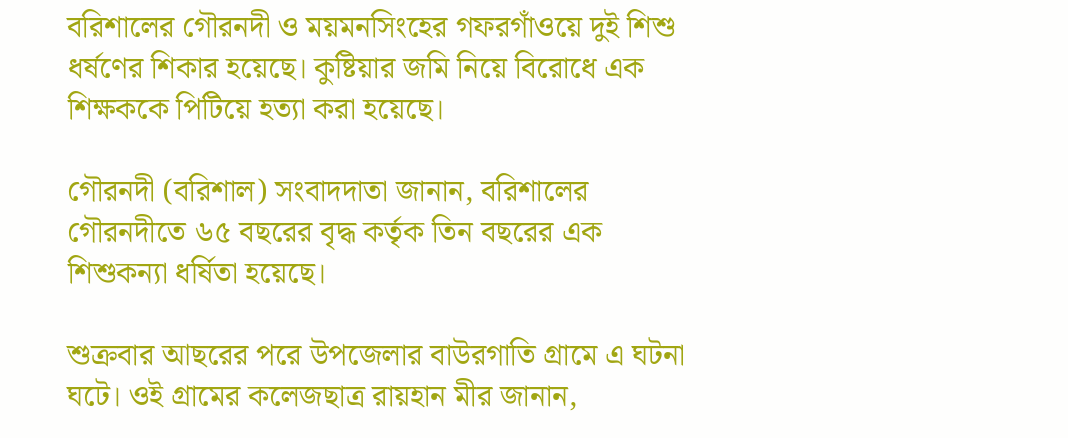বরিশালের গৌরনদী ও ময়মনসিংহের গফরগাঁওয়ে দুই শিশু ধর্ষণের শিকার হয়েছে। কুষ্টিয়ার জমি নিয়ে বিরোধে এক শিক্ষককে পিটিয়ে হত্যা করা হয়েছে।

গৌরনদী (বরিশাল) সংবাদদাতা জানান, বরিশালের গৌরনদীতে ৬৫ বছরের বৃদ্ধ কর্তৃক তিন বছরের এক শিশুকন্যা ধর্ষিতা হয়েছে।

শুক্রবার আছরের পরে উপজেলার বাউরগাতি গ্রামে এ ঘটনা ঘটে। ওই গ্রামের কলেজছাত্র রায়হান মীর জানান,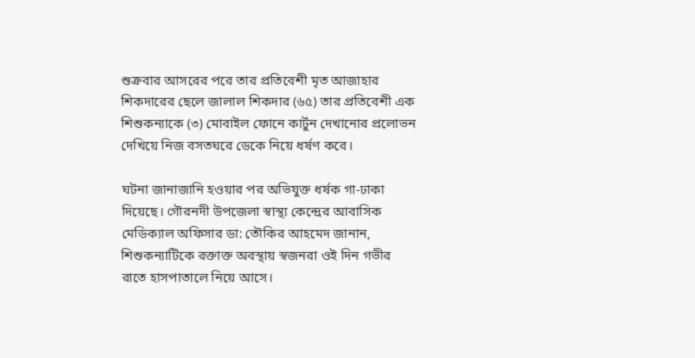শুক্রবার আসরের পরে তার প্রতিবেশী মৃত আজাহার শিকদারের ছেলে জালাল শিকদার (৬৫) তার প্রতিবেশী এক শিশুকন্যাকে (৩) মোবাইল ফোনে কার্টুন দেখানোর প্রলোভন দেখিয়ে নিজ বসতঘরে ডেকে নিয়ে ধর্ষণ করে।

ঘটনা জানাজানি হওয়ার পর অভিযুক্ত ধর্ষক গা-ঢাকা দিয়েছে। গৌরনদী উপজেলা স্বাস্থ্য কেন্দ্রের আবাসিক মেডিক্যাল অফিসার ডা: তৌকির আহমেদ জানান, শিশুকন্যাটিকে রক্তাক্ত অবস্থায় স্বজনরা ওই দিন গভীর রাতে হাসপাতালে নিয়ে আসে।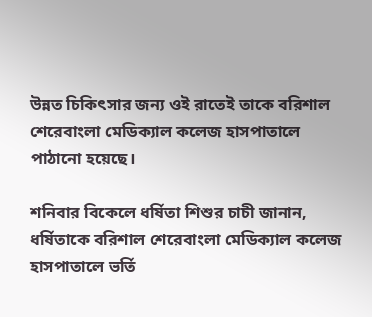উন্নত চিকিৎসার জন্য ওই রাতেই তাকে বরিশাল শেরেবাংলা মেডিক্যাল কলেজ হাসপাতালে পাঠানো হয়েছে।

শনিবার বিকেলে ধর্ষিতা শিশুর চাচী জানান, ধর্ষিতাকে বরিশাল শেরেবাংলা মেডিক্যাল কলেজ হাসপাতালে ভর্তি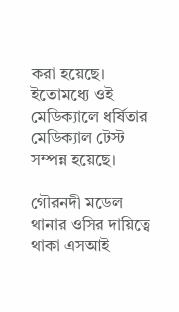করা হয়েছে। ইতোমধ্যে ওই মেডিক্যালে ধর্ষিতার মেডিক্যাল টেস্ট সম্পন্ন হয়েছে।

গৌরনদী মডেল থানার ওসির দায়িত্বে থাকা এসআই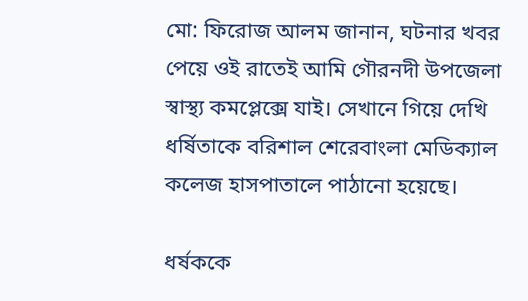মো: ফিরোজ আলম জানান, ঘটনার খবর পেয়ে ওই রাতেই আমি গৌরনদী উপজেলা স্বাস্থ্য কমপ্লেক্সে যাই। সেখানে গিয়ে দেখি ধর্ষিতাকে বরিশাল শেরেবাংলা মেডিক্যাল কলেজ হাসপাতালে পাঠানো হয়েছে।

ধর্ষককে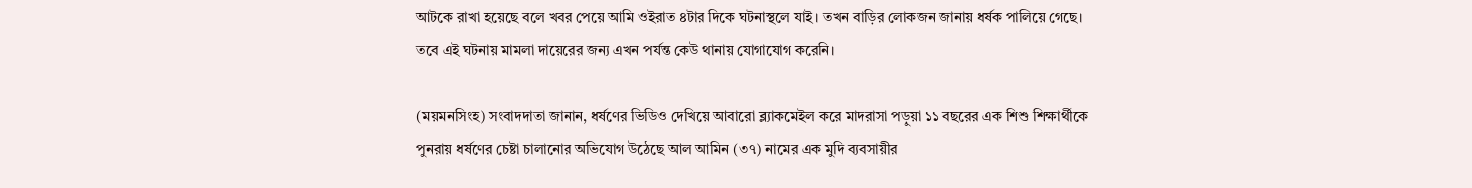আটকে রাখা হয়েছে বলে খবর পেয়ে আমি ওইরাত ৪টার দিকে ঘটনাস্থলে যাই। তখন বাড়ির লোকজন জানায় ধর্ষক পালিয়ে গেছে। তবে এই ঘটনায় মামলা দায়েরের জন্য এখন পর্যন্ত কেউ থানায় যোগাযোগ করেনি।

(ময়মনসিংহ) সংবাদদাতা জানান, ধর্ষণের ভিডিও দেখিয়ে আবারো ব্ল্যাকমেইল করে মাদরাসা পড়ুয়া ১১ বছরের এক শিশু শিক্ষার্থীকে পুনরায় ধর্ষণের চেষ্টা চালানোর অভিযোগ উঠেছে আল আমিন (৩৭) নামের এক মুদি ব্যবসায়ীর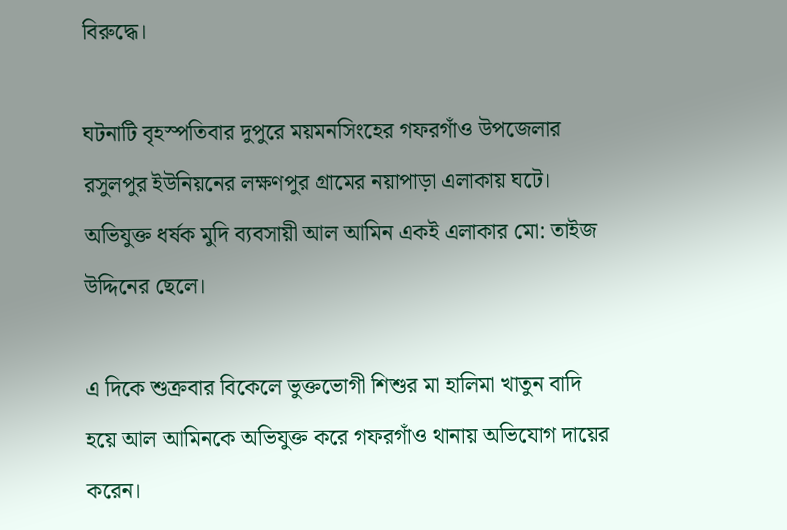বিরুদ্ধে।

ঘটনাটি বৃহস্পতিবার দুপুরে ময়মনসিংহের গফরগাঁও উপজেলার রসুলপুর ইউনিয়নের লক্ষণপুর গ্রামের নয়াপাড়া এলাকায় ঘটে। অভিযুক্ত ধর্ষক মুদি ব্যবসায়ী আল আমিন একই এলাকার মো: তাইজ উদ্দিনের ছেলে।

এ দিকে শুক্রবার বিকেলে ভুক্তভোগী শিশুর মা হালিমা খাতুন বাদি হয়ে আল আমিনকে অভিযুক্ত করে গফরগাঁও থানায় অভিযোগ দায়ের করেন।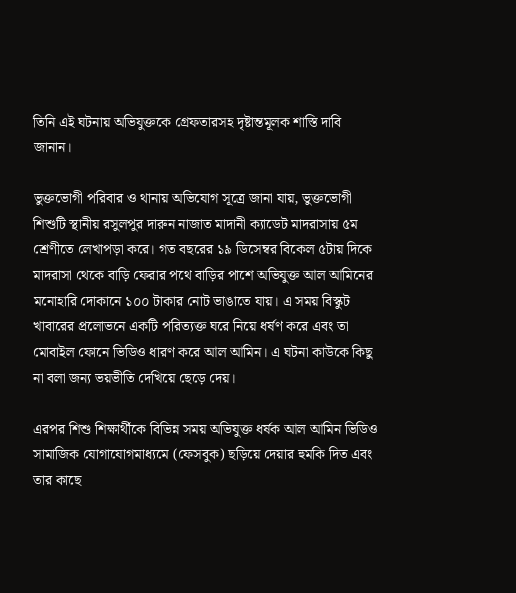তিনি এই ঘটনায় অভিযুক্তকে গ্রেফতারসহ দৃষ্টান্তমূলক শাস্তি দাবি জানান।

ভুক্তভোগী পরিবার ও থানায় অভিযোগ সূত্রে জানা যায়, ভুক্তভোগী শিশুটি স্থানীয় রসুলপুর দারুন নাজাত মাদানী ক্যাডেট মাদরাসায় ৫ম শ্রেণীতে লেখাপড়া করে। গত বছরের ১৯ ডিসেম্বর বিকেল ৫টায় দিকে মাদরাসা থেকে বাড়ি ফেরার পথে বাড়ির পাশে অভিযুক্ত আল আমিনের মনোহারি দোকানে ১০০ টাকার নোট ভাঙাতে যায়। এ সময় বিস্কুট খাবারের প্রলোভনে একটি পরিত্যক্ত ঘরে নিয়ে ধর্ষণ করে এবং তা মোবাইল ফোনে ভিডিও ধারণ করে আল আমিন। এ ঘটনা কাউকে কিছু না বলা জন্য ভয়ভীতি দেখিয়ে ছেড়ে দেয়।

এরপর শিশু শিক্ষার্থীকে বিভিন্ন সময় অভিযুক্ত ধর্ষক আল আমিন ভিডিও সামাজিক যোগাযোগমাধ্যমে (ফেসবুক) ছড়িয়ে দেয়ার হুমকি দিত এবং তার কাছে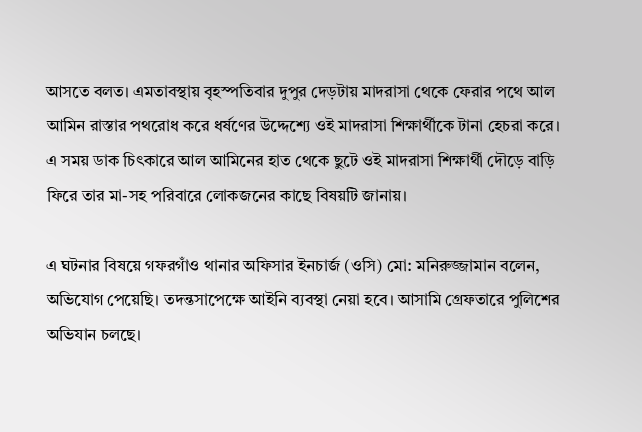আসতে বলত। এমতাবস্থায় বৃহস্পতিবার দুপুর দেড়টায় মাদরাসা থেকে ফেরার পথে আল আমিন রাস্তার পথরোধ করে ধর্ষণের উদ্দেশ্যে ওই মাদরাসা শিক্ষার্থীকে টানা হেচরা করে। এ সময় ডাক চিৎকারে আল আমিনের হাত থেকে ছুটে ওই মাদরাসা শিক্ষার্থী দৌড়ে বাড়ি ফিরে তার মা-সহ পরিবারে লোকজনের কাছে বিষয়টি জানায়।

এ ঘটনার বিষয়ে গফরগাঁও থানার অফিসার ইনচার্জ (ওসি) মো: মনিরুজ্জামান বলেন, অভিযোগ পেয়েছি। তদন্তসাপেক্ষে আইনি ব্যবস্থা নেয়া হবে। আসামি গ্রেফতারে পুলিশের অভিযান চলছে।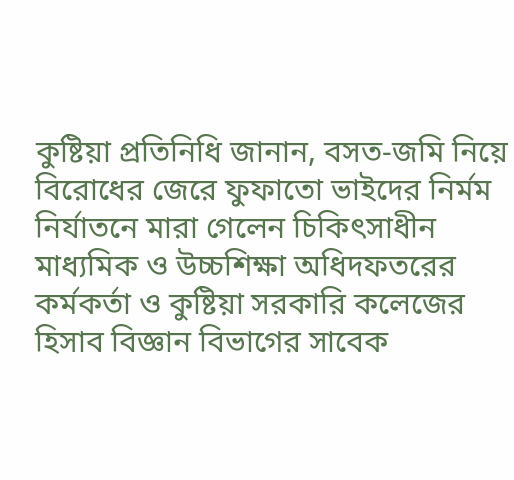কুষ্টিয়া প্রতিনিধি জানান, বসত-জমি নিয়ে বিরোধের জেরে ফুফাতো ভাইদের নির্মম নির্যাতনে মারা গেলেন চিকিৎসাধীন মাধ্যমিক ও উচ্চশিক্ষা অধিদফতরের কর্মকর্তা ও কুষ্টিয়া সরকারি কলেজের হিসাব বিজ্ঞান বিভাগের সাবেক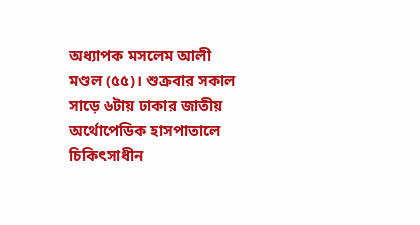অধ্যাপক মসলেম আলী মণ্ডল (৫৫)। শুক্রবার সকাল সাড়ে ৬টায় ঢাকার জাতীয় অর্থোপেডিক হাসপাতালে চিকিৎসাধীন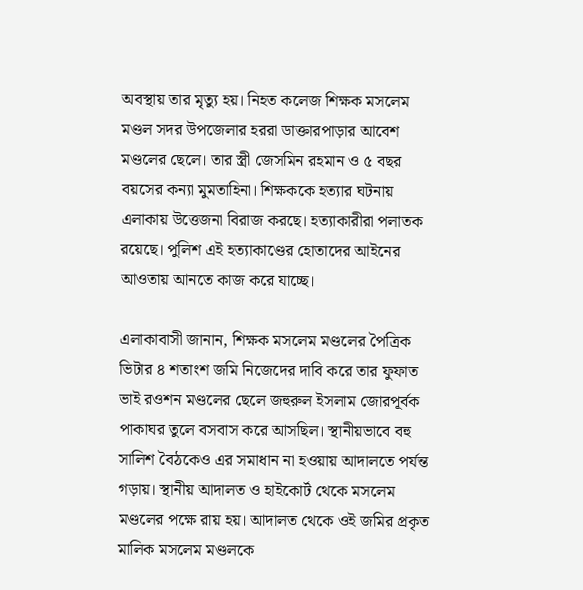অবস্থায় তার মৃত্যু হয়। নিহত কলেজ শিক্ষক মসলেম মণ্ডল সদর উপজেলার হররা ডাক্তারপাড়ার আবেশ মণ্ডলের ছেলে। তার স্ত্রী জেসমিন রহমান ও ৫ বছর বয়সের কন্যা মুমতাহিনা। শিক্ষককে হত্যার ঘটনায় এলাকায় উত্তেজনা বিরাজ করছে। হত্যাকারীরা পলাতক রয়েছে। পুলিশ এই হত্যাকাণ্ডের হোতাদের আইনের আওতায় আনতে কাজ করে যাচ্ছে।

এলাকাবাসী জানান, শিক্ষক মসলেম মণ্ডলের পৈত্রিক ভিটার ৪ শতাংশ জমি নিজেদের দাবি করে তার ফুফাত ভাই রওশন মণ্ডলের ছেলে জহুরুল ইসলাম জোরপূর্বক পাকাঘর তুলে বসবাস করে আসছিল। স্থানীয়ভাবে বহু সালিশ বৈঠকেও এর সমাধান না হওয়ায় আদালতে পর্যন্ত গড়ায়। স্থানীয় আদালত ও হাইকোর্ট থেকে মসলেম মণ্ডলের পক্ষে রায় হয়। আদালত থেকে ওই জমির প্রকৃত মালিক মসলেম মণ্ডলকে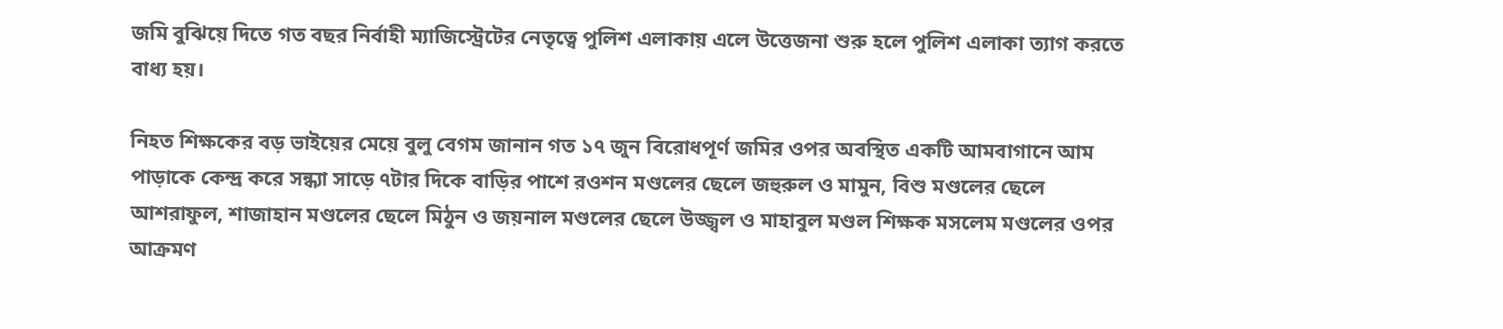জমি বুঝিয়ে দিতে গত বছর নির্বাহী ম্যাজিস্ট্রেটের নেতৃত্বে পুলিশ এলাকায় এলে উত্তেজনা শুরু হলে পুলিশ এলাকা ত্যাগ করতে বাধ্য হয়।

নিহত শিক্ষকের বড় ভাইয়ের মেয়ে বুলু বেগম জানান গত ১৭ জুন বিরোধপূর্ণ জমির ওপর অবস্থিত একটি আমবাগানে আম পাড়াকে কেন্দ্র করে সন্ধ্যা সাড়ে ৭টার দিকে বাড়ির পাশে রওশন মণ্ডলের ছেলে জহুরুল ও মামুন, বিশু মণ্ডলের ছেলে আশরাফুল, শাজাহান মণ্ডলের ছেলে মিঠুন ও জয়নাল মণ্ডলের ছেলে উজ্জ্বল ও মাহাবুল মণ্ডল শিক্ষক মসলেম মণ্ডলের ওপর আক্রমণ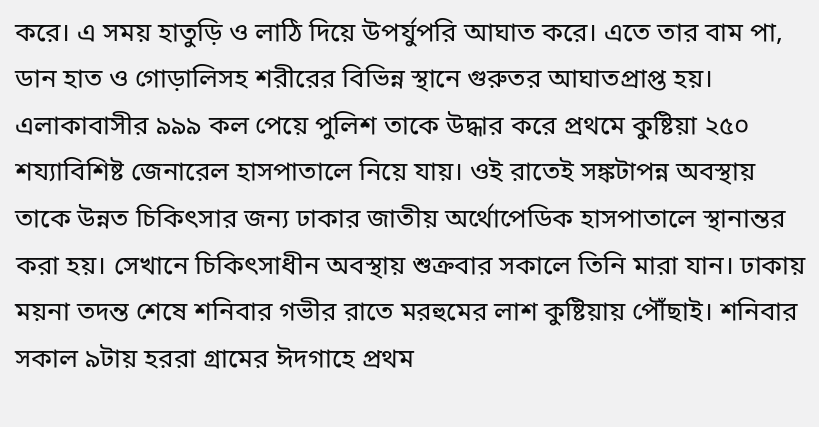করে। এ সময় হাতুড়ি ও লাঠি দিয়ে উপর্যুপরি আঘাত করে। এতে তার বাম পা, ডান হাত ও গোড়ালিসহ শরীরের বিভিন্ন স্থানে গুরুতর আঘাতপ্রাপ্ত হয়। এলাকাবাসীর ৯৯৯ কল পেয়ে পুলিশ তাকে উদ্ধার করে প্রথমে কুষ্টিয়া ২৫০ শয্যাবিশিষ্ট জেনারেল হাসপাতালে নিয়ে যায়। ওই রাতেই সঙ্কটাপন্ন অবস্থায় তাকে উন্নত চিকিৎসার জন্য ঢাকার জাতীয় অর্থোপেডিক হাসপাতালে স্থানান্তর করা হয়। সেখানে চিকিৎসাধীন অবস্থায় শুক্রবার সকালে তিনি মারা যান। ঢাকায় ময়না তদন্ত শেষে শনিবার গভীর রাতে মরহুমের লাশ কুষ্টিয়ায় পৌঁছাই। শনিবার সকাল ৯টায় হররা গ্রামের ঈদগাহে প্রথম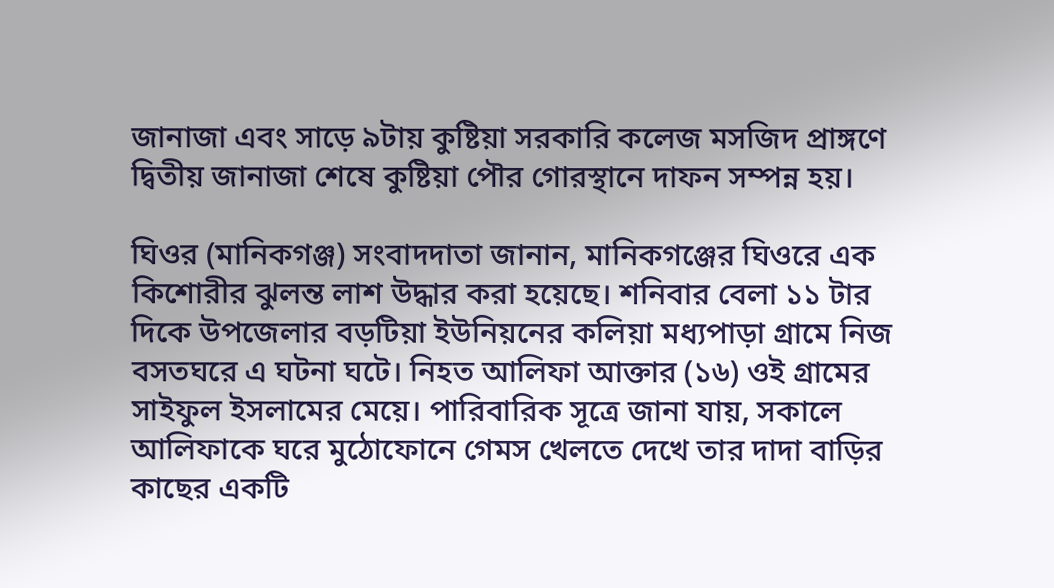জানাজা এবং সাড়ে ৯টায় কুষ্টিয়া সরকারি কলেজ মসজিদ প্রাঙ্গণে দ্বিতীয় জানাজা শেষে কুষ্টিয়া পৌর গোরস্থানে দাফন সম্পন্ন হয়।

ঘিওর (মানিকগঞ্জ) সংবাদদাতা জানান, মানিকগঞ্জের ঘিওরে এক কিশোরীর ঝুলন্ত লাশ উদ্ধার করা হয়েছে। শনিবার বেলা ১১ টার দিকে উপজেলার বড়টিয়া ইউনিয়নের কলিয়া মধ্যপাড়া গ্রামে নিজ বসতঘরে এ ঘটনা ঘটে। নিহত আলিফা আক্তার (১৬) ওই গ্রামের সাইফুল ইসলামের মেয়ে। পারিবারিক সূত্রে জানা যায়, সকালে আলিফাকে ঘরে মুঠোফোনে গেমস খেলতে দেখে তার দাদা বাড়ির কাছের একটি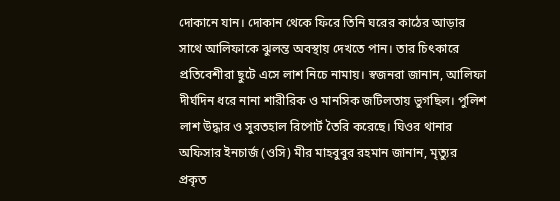দোকানে যান। দোকান থেকে ফিরে তিনি ঘরের কাঠের আড়ার সাথে আলিফাকে ঝুলন্ত অবস্থায় দেখতে পান। তার চিৎকারে প্রতিবেশীরা ছুটে এসে লাশ নিচে নামায়। স্বজনরা জানান, আলিফা দীর্ঘদিন ধরে নানা শারীরিক ও মানসিক জটিলতায় ভুগছিল। পুলিশ লাশ উদ্ধার ও সুরতহাল রিপোর্ট তৈরি করেছে। ঘিওর থানার অফিসার ইনচার্জ (ওসি) মীর মাহবুবুর রহমান জানান, মৃত্যুর প্রকৃত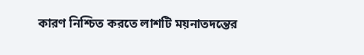কারণ নিশ্চিত করতে লাশটি ময়নাতদন্তের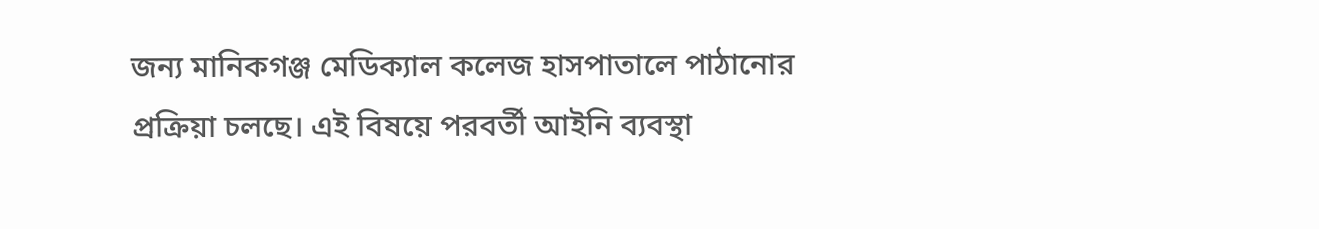জন্য মানিকগঞ্জ মেডিক্যাল কলেজ হাসপাতালে পাঠানোর প্রক্রিয়া চলছে। এই বিষয়ে পরবর্তী আইনি ব্যবস্থা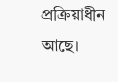প্রক্রিয়াধীন আছে।